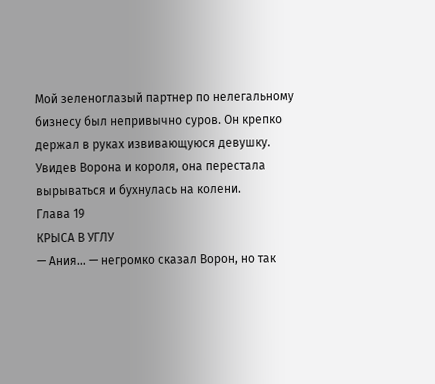Мой зеленоглазый партнер по нелегальному бизнесу был непривычно суров. Он крепко держал в руках извивающуюся девушку. Увидев Ворона и короля, она перестала вырываться и бухнулась на колени.
Глава 19
КРЫСА В УГЛУ
— Ания… — негромко сказал Ворон, но так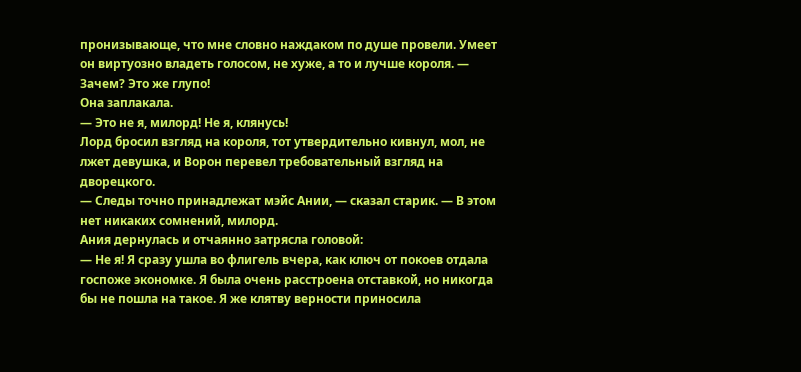пронизывающе, что мне словно наждаком по душе провели. Умеет он виртуозно владеть голосом, не хуже, а то и лучше короля. — Зачем? Это же глупо!
Она заплакала.
— Это не я, милорд! Не я, клянусь!
Лорд бросил взгляд на короля, тот утвердительно кивнул, мол, не лжет девушка, и Ворон перевел требовательный взгляд на дворецкого.
— Следы точно принадлежат мэйс Ании, — сказал старик. — В этом нет никаких сомнений, милорд.
Ания дернулась и отчаянно затрясла головой:
— Не я! Я сразу ушла во флигель вчера, как ключ от покоев отдала госпоже экономке. Я была очень расстроена отставкой, но никогда бы не пошла на такое. Я же клятву верности приносила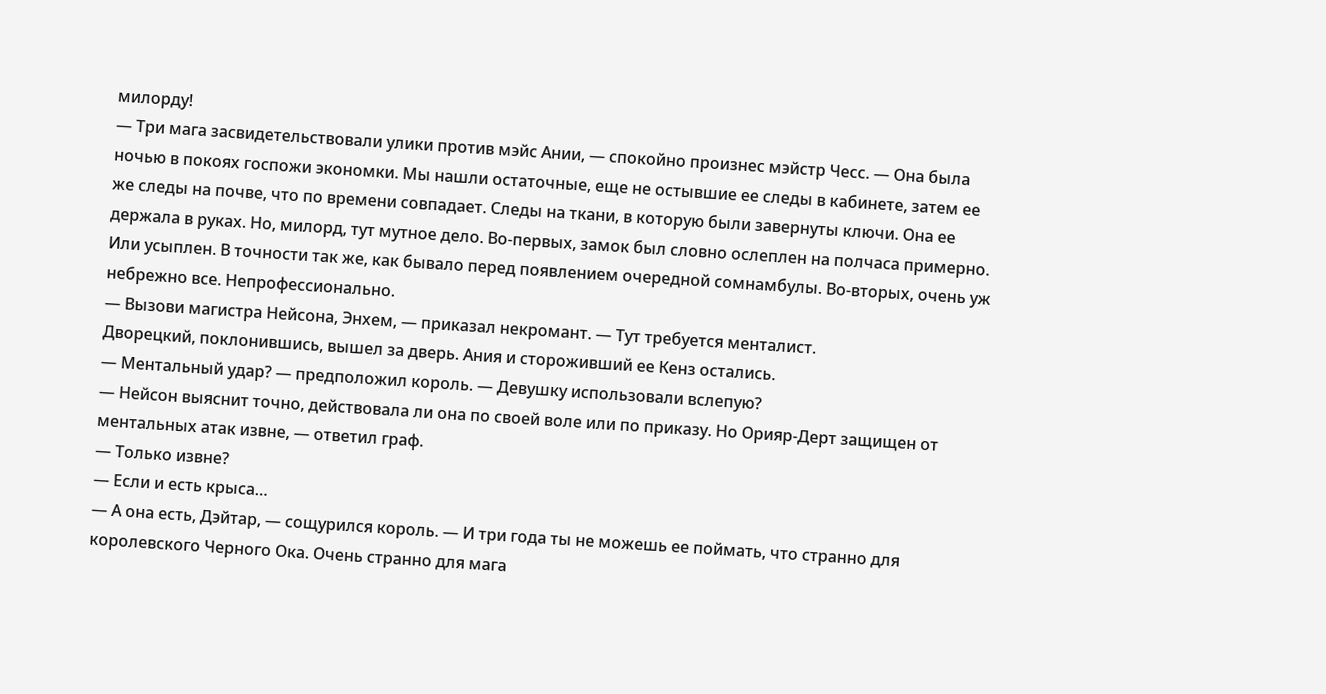милорду!
— Три мага засвидетельствовали улики против мэйс Ании, — спокойно произнес мэйстр Чесс. — Она была ночью в покоях госпожи экономки. Мы нашли остаточные, еще не остывшие ее следы в кабинете, затем ее же следы на почве, что по времени совпадает. Следы на ткани, в которую были завернуты ключи. Она ее держала в руках. Но, милорд, тут мутное дело. Во-первых, замок был словно ослеплен на полчаса примерно. Или усыплен. В точности так же, как бывало перед появлением очередной сомнамбулы. Во-вторых, очень уж небрежно все. Непрофессионально.
— Вызови магистра Нейсона, Энхем, — приказал некромант. — Тут требуется менталист.
Дворецкий, поклонившись, вышел за дверь. Ания и стороживший ее Кенз остались.
— Ментальный удар? — предположил король. — Девушку использовали вслепую?
— Нейсон выяснит точно, действовала ли она по своей воле или по приказу. Но Орияр-Дерт защищен от ментальных атак извне, — ответил граф.
— Только извне?
— Если и есть крыса…
— А она есть, Дэйтар, — сощурился король. — И три года ты не можешь ее поймать, что странно для королевского Черного Ока. Очень странно для мага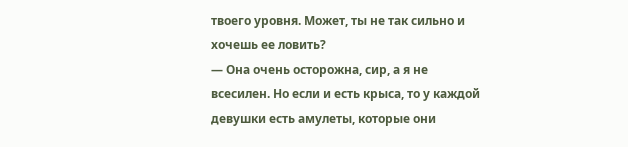твоего уровня. Может, ты не так сильно и хочешь ее ловить?
— Она очень осторожна, сир, а я не всесилен. Но если и есть крыса, то у каждой девушки есть амулеты, которые они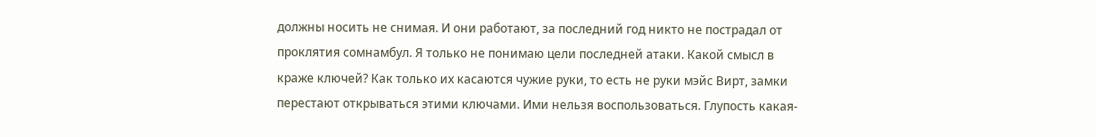должны носить не снимая. И они работают, за последний год никто не пострадал от проклятия сомнамбул. Я только не понимаю цели последней атаки. Какой смысл в краже ключей? Как только их касаются чужие руки, то есть не руки мэйс Вирт, замки перестают открываться этими ключами. Ими нельзя воспользоваться. Глупость какая-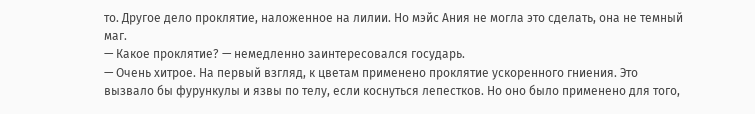то. Другое дело проклятие, наложенное на лилии. Но мэйс Ания не могла это сделать, она не темный маг.
— Какое проклятие? — немедленно заинтересовался государь.
— Очень хитрое. На первый взгляд, к цветам применено проклятие ускоренного гниения. Это вызвало бы фурункулы и язвы по телу, если коснуться лепестков. Но оно было применено для того,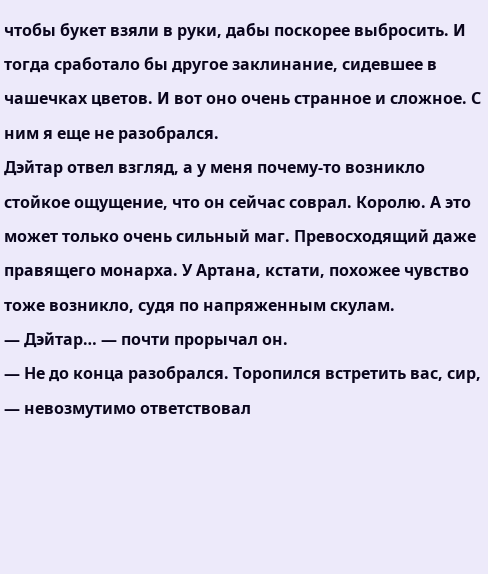чтобы букет взяли в руки, дабы поскорее выбросить. И тогда сработало бы другое заклинание, сидевшее в чашечках цветов. И вот оно очень странное и сложное. С ним я еще не разобрался.
Дэйтар отвел взгляд, а у меня почему-то возникло стойкое ощущение, что он сейчас соврал. Королю. А это может только очень сильный маг. Превосходящий даже правящего монарха. У Артана, кстати, похожее чувство тоже возникло, судя по напряженным скулам.
— Дэйтар… — почти прорычал он.
— Не до конца разобрался. Торопился встретить вас, сир, — невозмутимо ответствовал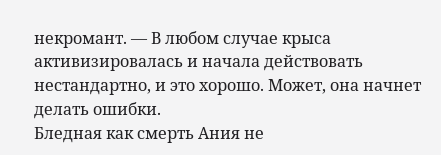некромант. — В любом случае крыса активизировалась и начала действовать нестандартно, и это хорошо. Может, она начнет делать ошибки.
Бледная как смерть Ания не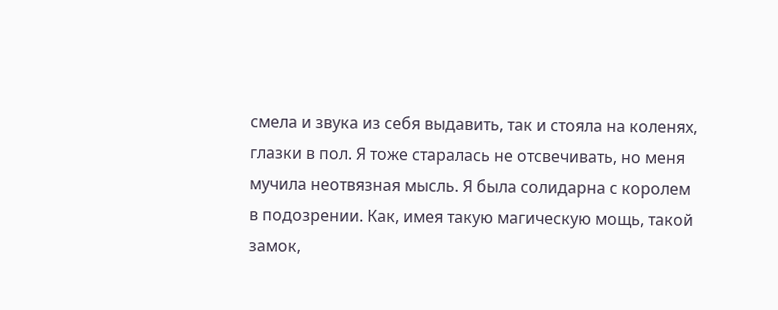смела и звука из себя выдавить, так и стояла на коленях, глазки в пол. Я тоже старалась не отсвечивать, но меня мучила неотвязная мысль. Я была солидарна с королем в подозрении. Как, имея такую магическую мощь, такой замок,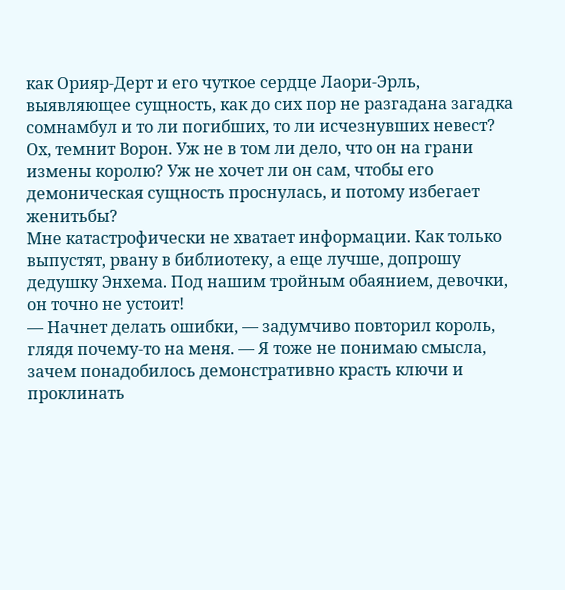как Орияр-Дерт и его чуткое сердце Лаори-Эрль, выявляющее сущность, как до сих пор не разгадана загадка сомнамбул и то ли погибших, то ли исчезнувших невест? Ох, темнит Ворон. Уж не в том ли дело, что он на грани измены королю? Уж не хочет ли он сам, чтобы его демоническая сущность проснулась, и потому избегает женитьбы?
Мне катастрофически не хватает информации. Как только выпустят, рвану в библиотеку, а еще лучше, допрошу дедушку Энхема. Под нашим тройным обаянием, девочки, он точно не устоит!
— Начнет делать ошибки, — задумчиво повторил король, глядя почему-то на меня. — Я тоже не понимаю смысла, зачем понадобилось демонстративно красть ключи и проклинать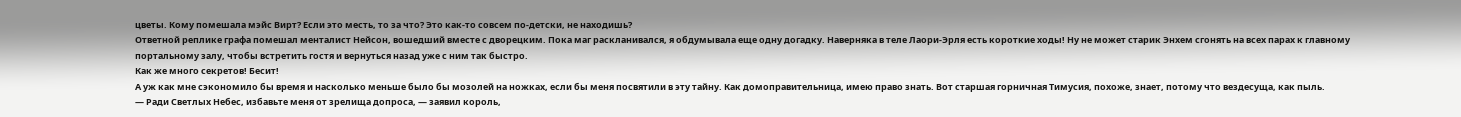цветы. Кому помешала мэйс Вирт? Если это месть, то за что? Это как-то совсем по-детски, не находишь?
Ответной реплике графа помешал менталист Нейсон, вошедший вместе с дворецким. Пока маг раскланивался, я обдумывала еще одну догадку. Наверняка в теле Лаори-Эрля есть короткие ходы! Ну не может старик Энхем сгонять на всех парах к главному портальному залу, чтобы встретить гостя и вернуться назад уже с ним так быстро.
Как же много секретов! Бесит!
А уж как мне сэкономило бы время и насколько меньше было бы мозолей на ножках, если бы меня посвятили в эту тайну. Как домоправительница, имею право знать. Вот старшая горничная Тимусия, похоже, знает, потому что вездесуща, как пыль.
— Ради Светлых Небес, избавьте меня от зрелища допроса, — заявил король,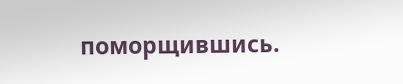поморщившись.